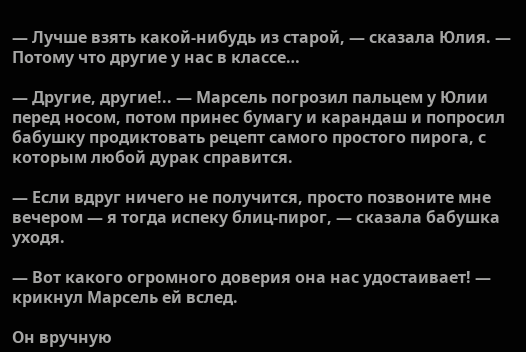— Лучше взять какой-нибудь из старой, — сказала Юлия. — Потому что другие у нас в классе…

— Другие, другие!.. — Марсель погрозил пальцем у Юлии перед носом, потом принес бумагу и карандаш и попросил бабушку продиктовать рецепт самого простого пирога, с которым любой дурак справится.

— Если вдруг ничего не получится, просто позвоните мне вечером — я тогда испеку блиц-пирог, — сказала бабушка уходя.

— Вот какого огромного доверия она нас удостаивает! — крикнул Марсель ей вслед.

Он вручную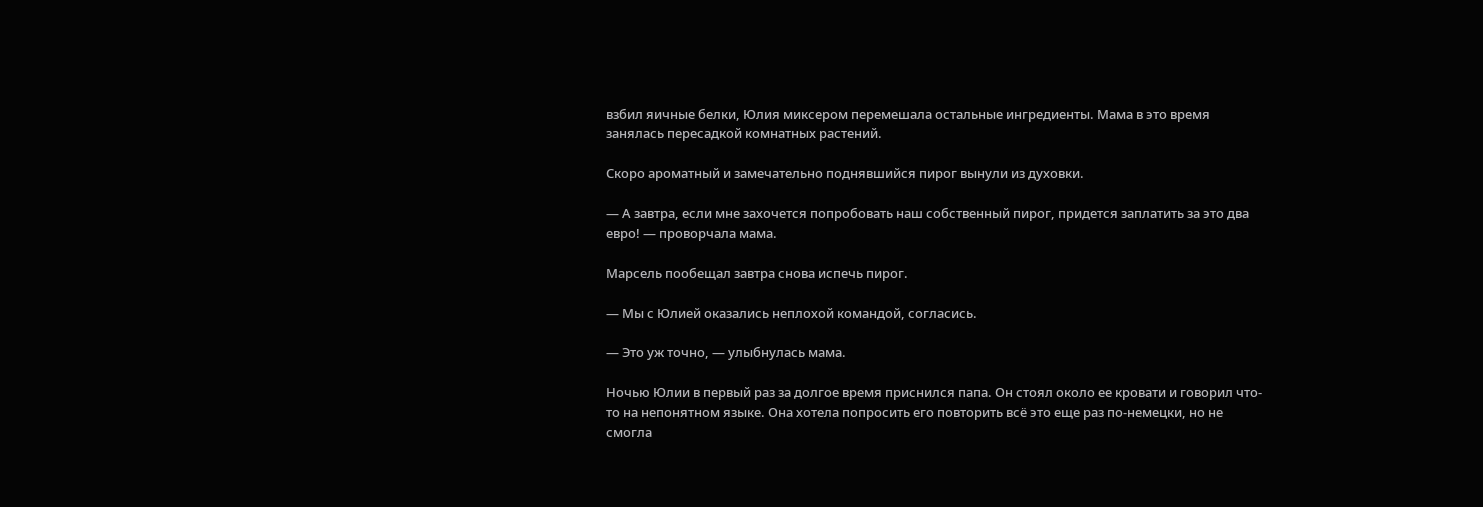взбил яичные белки, Юлия миксером перемешала остальные ингредиенты. Мама в это время занялась пересадкой комнатных растений.

Скоро ароматный и замечательно поднявшийся пирог вынули из духовки.

— А завтра, если мне захочется попробовать наш собственный пирог, придется заплатить за это два евро! — проворчала мама.

Марсель пообещал завтра снова испечь пирог.

— Мы с Юлией оказались неплохой командой, согласись.

— Это уж точно, — улыбнулась мама.

Ночью Юлии в первый раз за долгое время приснился папа. Он стоял около ее кровати и говорил что-то на непонятном языке. Она хотела попросить его повторить всё это еще раз по-немецки, но не смогла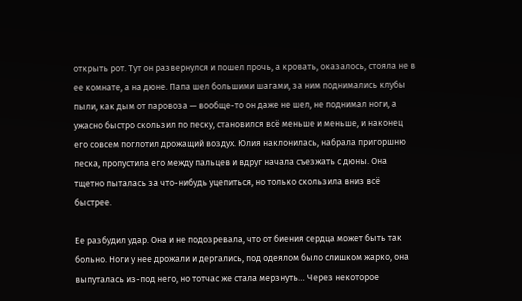открыть рот. Тут он развернулся и пошел прочь, а кровать, оказалось, стояла не в ее комнате, а на дюне. Папа шел большими шагами, за ним поднимались клубы пыли, как дым от паровоза — вообще-то он даже не шел, не поднимал ноги, а ужасно быстро скользил по песку, становился всё меньше и меньше, и наконец его совсем поглотил дрожащий воздух. Юлия наклонилась, набрала пригоршню песка, пропустила его между пальцев и вдруг начала съезжать с дюны. Она тщетно пыталась за что-нибудь уцепиться, но только скользила вниз всё быстрее.

Ее разбудил удар. Она и не подозревала, что от биения сердца может быть так больно. Ноги у нее дрожали и дергались, под одеялом было слишком жарко, она выпуталась из-под него, но тотчас же стала мерзнуть… Через некоторое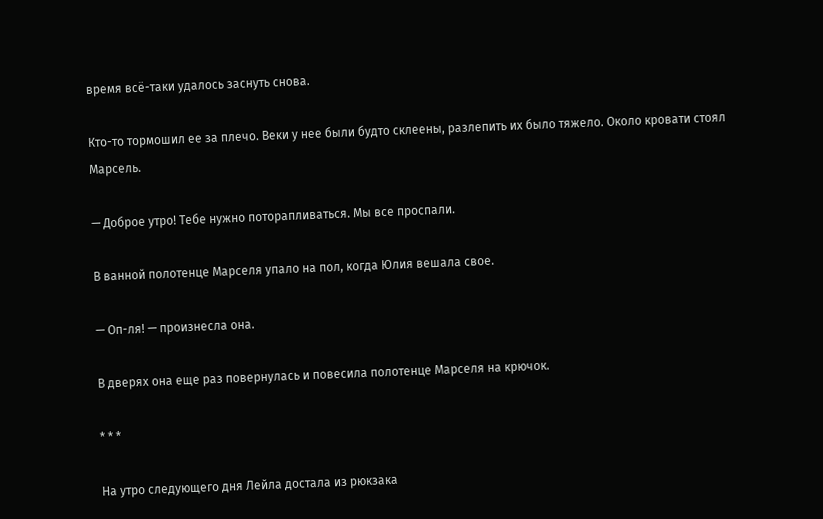время всё-таки удалось заснуть снова.

Кто-то тормошил ее за плечо. Веки у нее были будто склеены, разлепить их было тяжело. Около кровати стоял Марсель.

— Доброе утро! Тебе нужно поторапливаться. Мы все проспали.

В ванной полотенце Марселя упало на пол, когда Юлия вешала свое.

— Оп-ля! — произнесла она.

В дверях она еще раз повернулась и повесила полотенце Марселя на крючок.

* * *

На утро следующего дня Лейла достала из рюкзака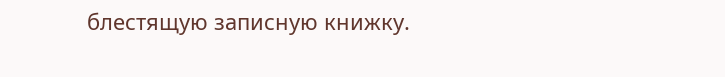блестящую записную книжку.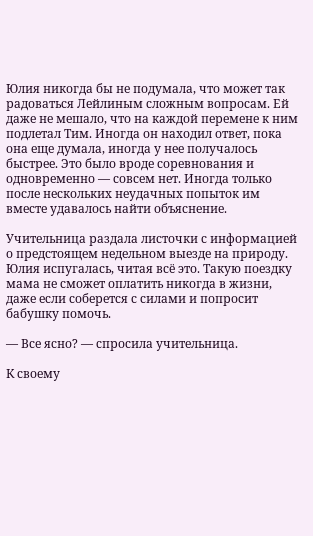Юлия никогда бы не подумала, что может так радоваться Лейлиным сложным вопросам. Ей даже не мешало, что на каждой перемене к ним подлетал Тим. Иногда он находил ответ, пока она еще думала, иногда у нее получалось быстрее. Это было вроде соревнования и одновременно — совсем нет. Иногда только после нескольких неудачных попыток им вместе удавалось найти объяснение.

Учительница раздала листочки с информацией о предстоящем недельном выезде на природу. Юлия испугалась, читая всё это. Такую поездку мама не сможет оплатить никогда в жизни, даже если соберется с силами и попросит бабушку помочь.

— Все ясно? — спросила учительница.

К своему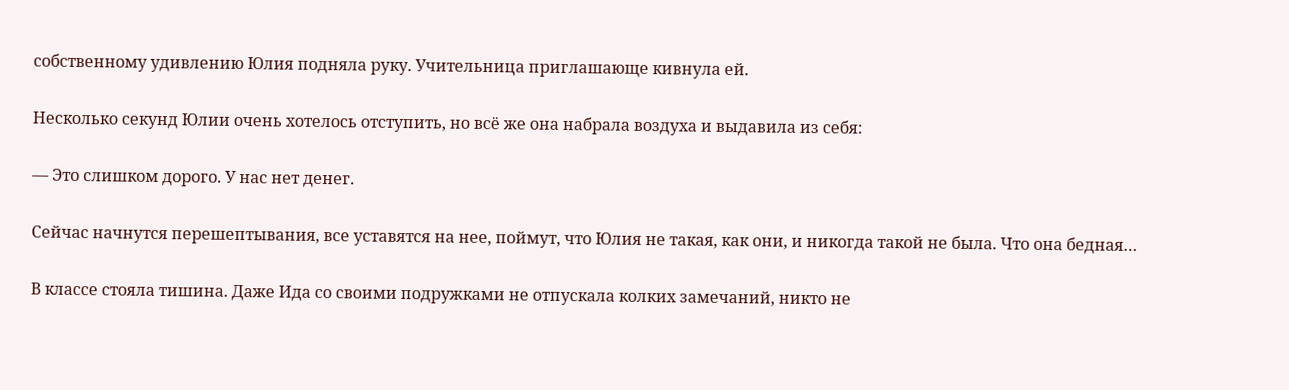собственному удивлению Юлия подняла руку. Учительница приглашающе кивнула ей.

Несколько секунд Юлии очень хотелось отступить, но всё же она набрала воздуха и выдавила из себя:

— Это слишком дорого. У нас нет денег.

Сейчас начнутся перешептывания, все уставятся на нее, поймут, что Юлия не такая, как они, и никогда такой не была. Что она бедная…

В классе стояла тишина. Даже Ида со своими подружками не отпускала колких замечаний, никто не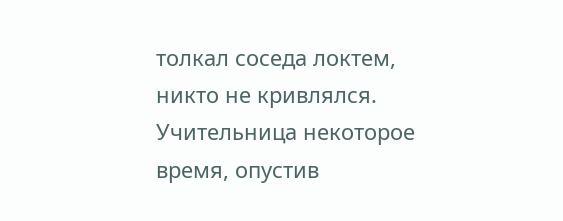толкал соседа локтем, никто не кривлялся. Учительница некоторое время, опустив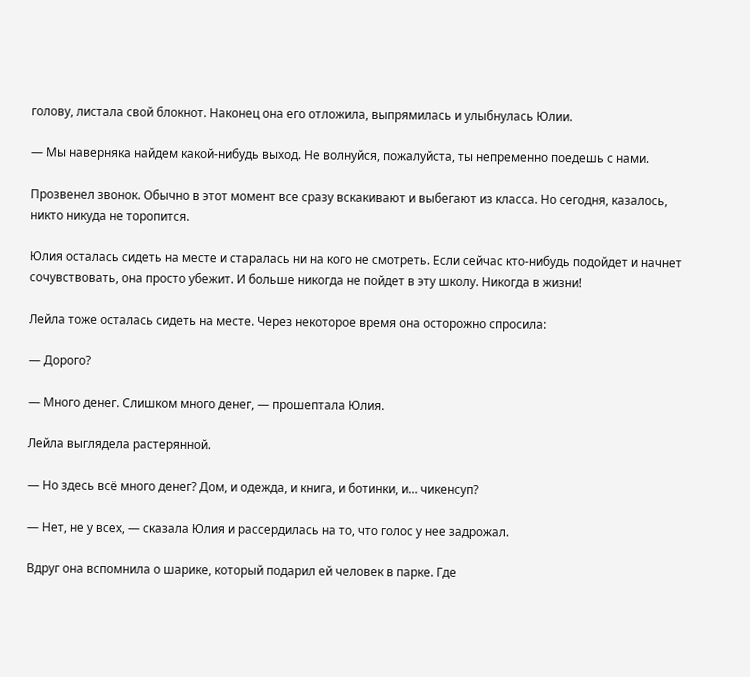голову, листала свой блокнот. Наконец она его отложила, выпрямилась и улыбнулась Юлии.

— Мы наверняка найдем какой-нибудь выход. Не волнуйся, пожалуйста, ты непременно поедешь с нами.

Прозвенел звонок. Обычно в этот момент все сразу вскакивают и выбегают из класса. Но сегодня, казалось, никто никуда не торопится.

Юлия осталась сидеть на месте и старалась ни на кого не смотреть. Если сейчас кто-нибудь подойдет и начнет сочувствовать, она просто убежит. И больше никогда не пойдет в эту школу. Никогда в жизни!

Лейла тоже осталась сидеть на месте. Через некоторое время она осторожно спросила:

— Дорого?

— Много денег. Слишком много денег, — прошептала Юлия.

Лейла выглядела растерянной.

— Но здесь всё много денег? Дом, и одежда, и книга, и ботинки, и… чикенсуп?

— Нет, не у всех, — сказала Юлия и рассердилась на то, что голос у нее задрожал.

Вдруг она вспомнила о шарике, который подарил ей человек в парке. Где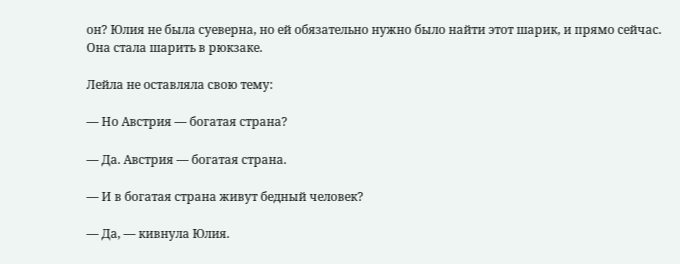он? Юлия не была суеверна, но ей обязательно нужно было найти этот шарик, и прямо сейчас. Она стала шарить в рюкзаке.

Лейла не оставляла свою тему:

— Но Австрия — богатая страна?

— Да. Австрия — богатая страна.

— И в богатая страна живут бедный человек?

— Да, — кивнула Юлия.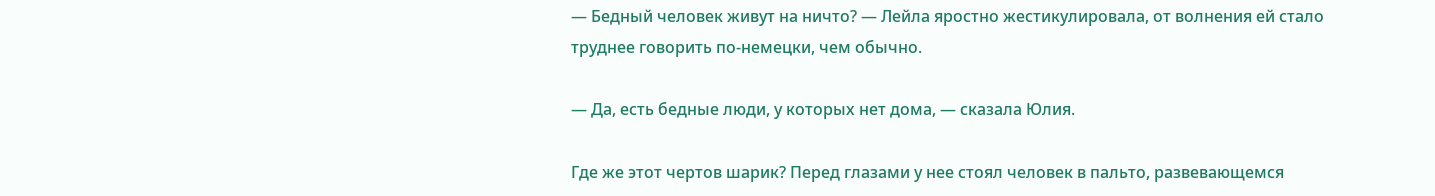— Бедный человек живут на ничто? — Лейла яростно жестикулировала, от волнения ей стало труднее говорить по-немецки, чем обычно.

— Да, есть бедные люди, у которых нет дома, — сказала Юлия.

Где же этот чертов шарик? Перед глазами у нее стоял человек в пальто, развевающемся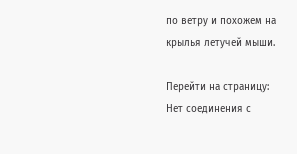по ветру и похожем на крылья летучей мыши.

Перейти на страницу:
Нет соединения с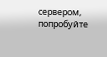сервером, попробуйте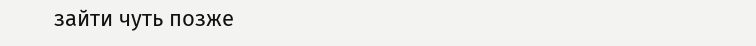зайти чуть позже